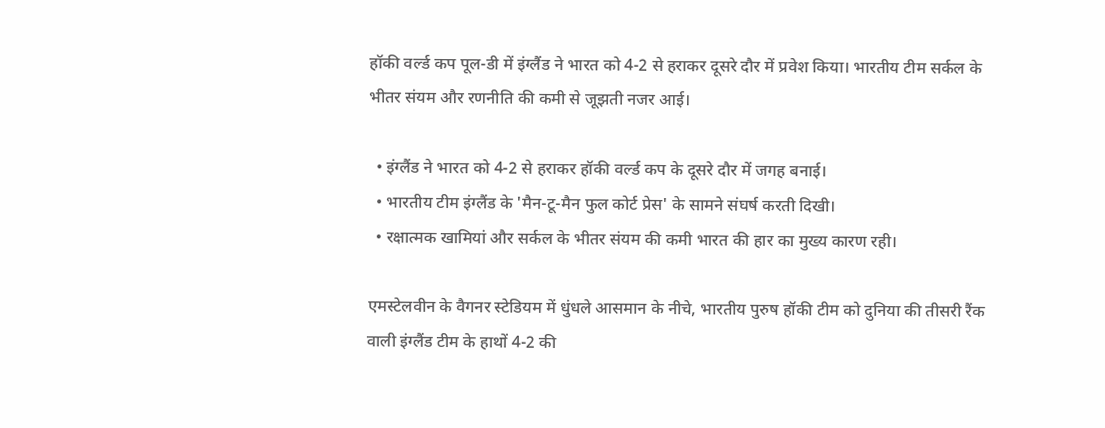हॉकी वर्ल्ड कप पूल-डी में इंग्लैंड ने भारत को 4-2 से हराकर दूसरे दौर में प्रवेश किया। भारतीय टीम सर्कल के भीतर संयम और रणनीति की कमी से जूझती नजर आई।

  • इंग्लैंड ने भारत को 4-2 से हराकर हॉकी वर्ल्ड कप के दूसरे दौर में जगह बनाई।
  • भारतीय टीम इंग्लैंड के 'मैन-टू-मैन फुल कोर्ट प्रेस' के सामने संघर्ष करती दिखी।
  • रक्षात्मक खामियां और सर्कल के भीतर संयम की कमी भारत की हार का मुख्य कारण रही।

एमस्टेलवीन के वैगनर स्टेडियम में धुंधले आसमान के नीचे, भारतीय पुरुष हॉकी टीम को दुनिया की तीसरी रैंक वाली इंग्लैंड टीम के हाथों 4-2 की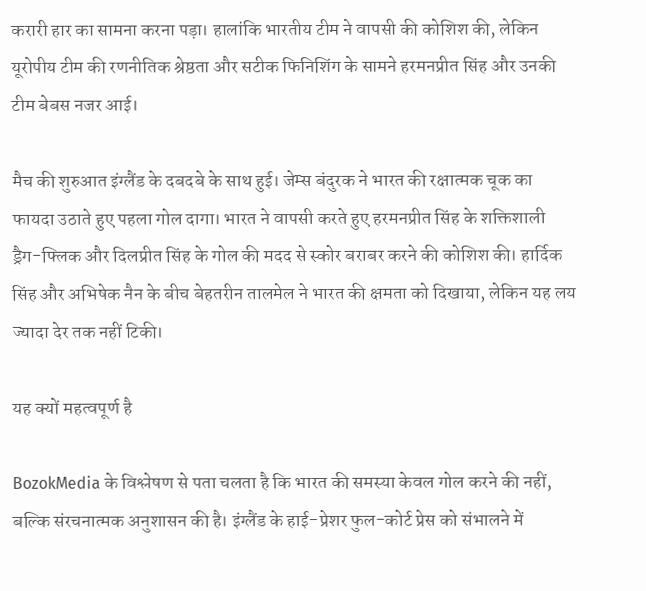करारी हार का सामना करना पड़ा। हालांकि भारतीय टीम ने वापसी की कोशिश की, लेकिन यूरोपीय टीम की रणनीतिक श्रेष्ठता और सटीक फिनिशिंग के सामने हरमनप्रीत सिंह और उनकी टीम बेबस नजर आई।

मैच की शुरुआत इंग्लैंड के दबदबे के साथ हुई। जेम्स बंदुरक ने भारत की रक्षात्मक चूक का फायदा उठाते हुए पहला गोल दागा। भारत ने वापसी करते हुए हरमनप्रीत सिंह के शक्तिशाली ड्रैग-फ्लिक और दिलप्रीत सिंह के गोल की मदद से स्कोर बराबर करने की कोशिश की। हार्दिक सिंह और अभिषेक नैन के बीच बेहतरीन तालमेल ने भारत की क्षमता को दिखाया, लेकिन यह लय ज्यादा देर तक नहीं टिकी।

यह क्यों महत्वपूर्ण है

BozokMedia के विश्लेषण से पता चलता है कि भारत की समस्या केवल गोल करने की नहीं, बल्कि संरचनात्मक अनुशासन की है। इंग्लैंड के हाई-प्रेशर फुल-कोर्ट प्रेस को संभालने में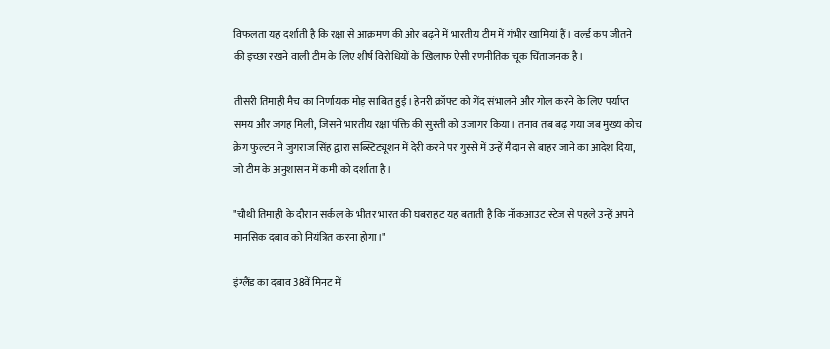विफलता यह दर्शाती है कि रक्षा से आक्रमण की ओर बढ़ने में भारतीय टीम में गंभीर खामियां हैं। वर्ल्ड कप जीतने की इच्छा रखने वाली टीम के लिए शीर्ष विरोधियों के खिलाफ ऐसी रणनीतिक चूक चिंताजनक है।

तीसरी तिमाही मैच का निर्णायक मोड़ साबित हुई। हेनरी क्रॉफ्ट को गेंद संभालने और गोल करने के लिए पर्याप्त समय और जगह मिली, जिसने भारतीय रक्षा पंक्ति की सुस्ती को उजागर किया। तनाव तब बढ़ गया जब मुख्य कोच क्रेग फुल्टन ने जुगराज सिंह द्वारा सब्स्टिट्यूशन में देरी करने पर गुस्से में उन्हें मैदान से बाहर जाने का आदेश दिया, जो टीम के अनुशासन में कमी को दर्शाता है।

"चौथी तिमाही के दौरान सर्कल के भीतर भारत की घबराहट यह बताती है कि नॉकआउट स्टेज से पहले उन्हें अपने मानसिक दबाव को नियंत्रित करना होगा।"

इंग्लैंड का दबाव 38वें मिनट में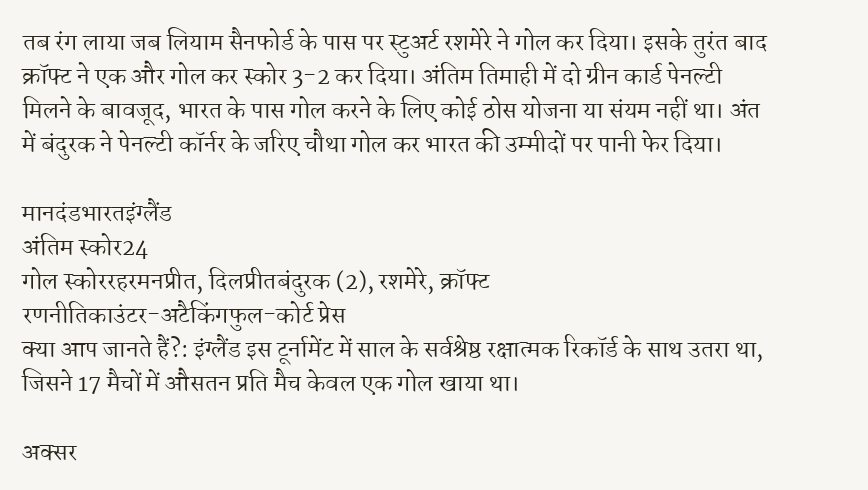तब रंग लाया जब लियाम सैनफोर्ड के पास पर स्टुअर्ट रशमेरे ने गोल कर दिया। इसके तुरंत बाद क्रॉफ्ट ने एक और गोल कर स्कोर 3-2 कर दिया। अंतिम तिमाही में दो ग्रीन कार्ड पेनल्टी मिलने के बावजूद, भारत के पास गोल करने के लिए कोई ठोस योजना या संयम नहीं था। अंत में बंदुरक ने पेनल्टी कॉर्नर के जरिए चौथा गोल कर भारत की उम्मीदों पर पानी फेर दिया।

मानदंडभारतइंग्लैंड
अंतिम स्कोर24
गोल स्कोररहरमनप्रीत, दिलप्रीतबंदुरक (2), रशमेरे, क्रॉफ्ट
रणनीतिकाउंटर-अटैकिंगफुल-कोर्ट प्रेस
क्या आप जानते हैं?: इंग्लैंड इस टूर्नामेंट में साल के सर्वश्रेष्ठ रक्षात्मक रिकॉर्ड के साथ उतरा था, जिसने 17 मैचों में औसतन प्रति मैच केवल एक गोल खाया था।

अक्सर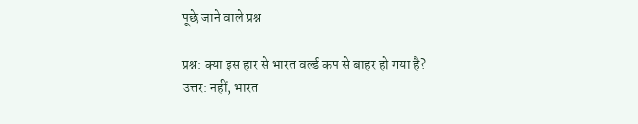पूछे जाने वाले प्रश्न

प्रश्न: क्या इस हार से भारत वर्ल्ड कप से बाहर हो गया है?
उत्तर: नहीं, भारत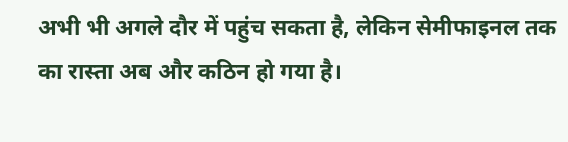अभी भी अगले दौर में पहुंच सकता है, लेकिन सेमीफाइनल तक का रास्ता अब और कठिन हो गया है।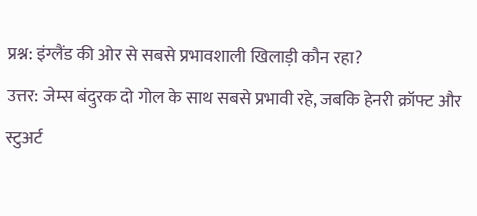प्रश्न: इंग्लैंड की ओर से सबसे प्रभावशाली खिलाड़ी कौन रहा?
उत्तर: जेम्स बंदुरक दो गोल के साथ सबसे प्रभावी रहे, जबकि हेनरी क्रॉफ्ट और स्टुअर्ट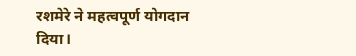रशमेरे ने महत्वपूर्ण योगदान दिया।